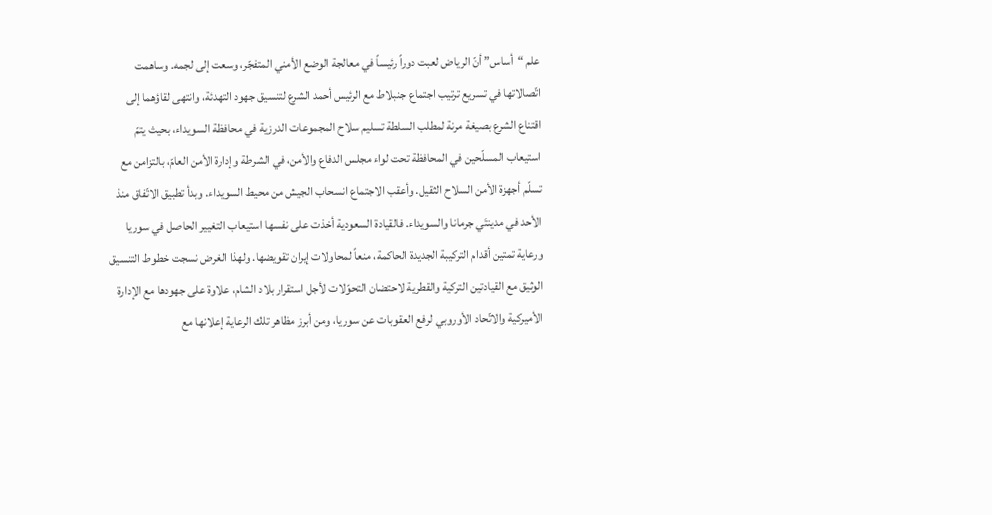علم “أساس” أنّ الرياض لعبت دوراً رئيساً في معالجة الوضع الأمني المتفجّر، وسعت إلى لجمه. وساهمت اتّصالاتها في تسريع ترتيب اجتماع جنبلاط مع الرئيس أحمد الشرع لتنسيق جهود التهدئة، وانتهى لقاؤهما إلى اقتناع الشرع بصيغة مرنة لمطلب السلطة تسليم سلاح المجموعات الدرزية في محافظة السويداء، بحيث يتمّ استيعاب المسلّحين في المحافظة تحت لواء مجلس الدفاع والأمن، في الشرطة وإدارة الأمن العامّ، بالتزامن مع تسلّم أجهزة الأمن السلاح الثقيل. وأعقب الاجتماع انسحاب الجيش من محيط السويداء. وبدأ تطبيق الاتّفاق منذ الأحد في مدينتَي جرمانا والسويداء. فالقيادة السعودية أخذت على نفسها استيعاب التغيير الحاصل في سوريا ورعاية تمتين أقدام التركيبة الجديدة الحاكمة، منعاً لمحاولات إيران تقويضها. ولهذا الغرض نسجت خطوط التنسيق الوثيق مع القيادتين التركية والقطرية لاحتضان التحوّلات لأجل استقرار بلاد الشام، علاوة على جهودها مع الإدارة الأميركية والاتّحاد الأوروبي لرفع العقوبات عن سوريا، ومن أبرز مظاهر تلك الرعاية إعلانها مع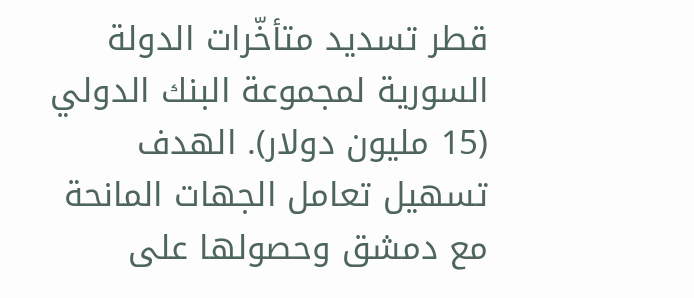قطر تسديد متأخّرات الدولة السورية لمجموعة البنك الدولي (15 مليون دولار). الهدف تسهيل تعامل الجهات المانحة مع دمشق وحصولها على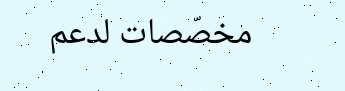مخصّصات لدعم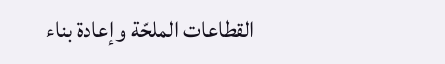القطاعات الملحّة وإعادة بناء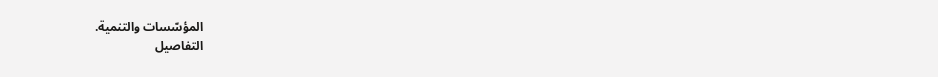المؤسّسات والتنمية.
التفاصيل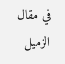في مقال الزميل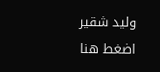وليد شقير اضغط هنا